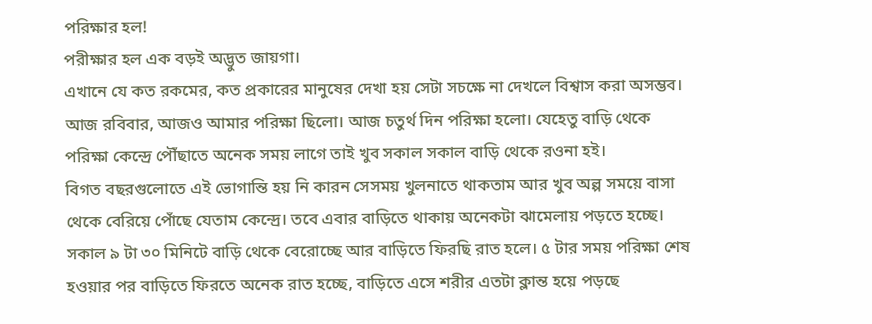পরিক্ষার হল!
পরীক্ষার হল এক বড়ই অদ্ভুত জায়গা।
এখানে যে কত রকমের, কত প্রকারের মানুষের দেখা হয় সেটা সচক্ষে না দেখলে বিশ্বাস করা অসম্ভব।
আজ রবিবার, আজও আমার পরিক্ষা ছিলো। আজ চতুর্থ দিন পরিক্ষা হলো। যেহেতু বাড়ি থেকে পরিক্ষা কেন্দ্রে পৌঁছাতে অনেক সময় লাগে তাই খুব সকাল সকাল বাড়ি থেকে রওনা হই।
বিগত বছরগুলোতে এই ভোগান্তি হয় নি কারন সেসময় খুলনাতে থাকতাম আর খুব অল্প সময়ে বাসা থেকে বেরিয়ে পোঁছে যেতাম কেন্দ্রে। তবে এবার বাড়িতে থাকায় অনেকটা ঝামেলায় পড়তে হচ্ছে।
সকাল ৯ টা ৩০ মিনিটে বাড়ি থেকে বেরোচ্ছে আর বাড়িতে ফিরছি রাত হলে। ৫ টার সময় পরিক্ষা শেষ হওয়ার পর বাড়িতে ফিরতে অনেক রাত হচ্ছে, বাড়িতে এসে শরীর এতটা ক্লান্ত হয়ে পড়ছে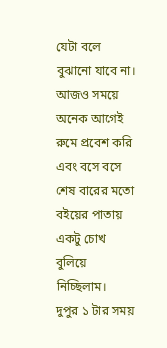যেটা বলে বুঝানো যাবে না।
আজও সময়ে অনেক আগেই রুমে প্রবেশ করি এবং বসে বসে শেষ বারের মতো বইয়ের পাতায় একটু চোখ বুলিয়ে নিচ্ছিলাম।
দুপুর ১ টার সময়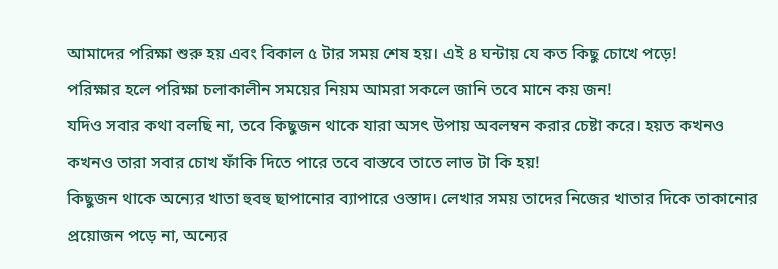আমাদের পরিক্ষা শুরু হয় এবং বিকাল ৫ টার সময় শেষ হয়। এই ৪ ঘন্টায় যে কত কিছু চোখে পড়ে!
পরিক্ষার হলে পরিক্ষা চলাকালীন সময়ের নিয়ম আমরা সকলে জানি তবে মানে কয় জন!
যদিও সবার কথা বলছি না, তবে কিছুজন থাকে যারা অসৎ উপায় অবলম্বন করার চেষ্টা করে। হয়ত কখনও কখনও তারা সবার চোখ ফাঁকি দিতে পারে তবে বাস্তবে তাতে লাভ টা কি হয়!
কিছুজন থাকে অন্যের খাতা হুবহু ছাপানোর ব্যাপারে ওস্তাদ। লেখার সময় তাদের নিজের খাতার দিকে তাকানোর প্রয়োজন পড়ে না, অন্যের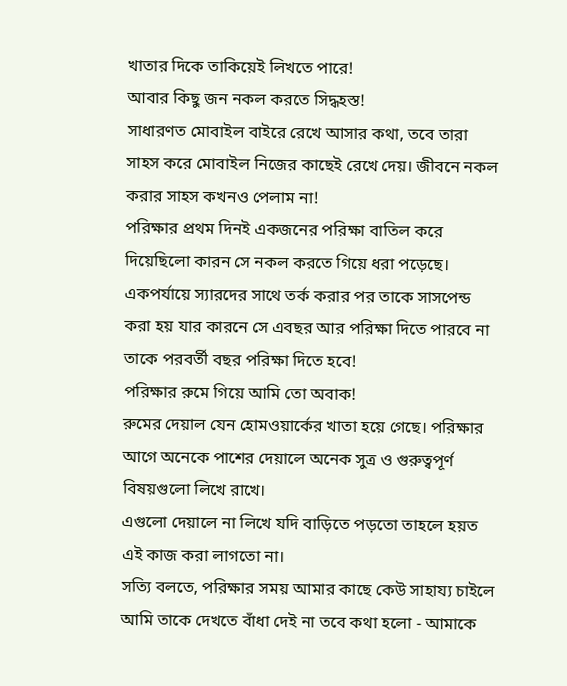খাতার দিকে তাকিয়েই লিখতে পারে!
আবার কিছু জন নকল করতে সিদ্ধহস্ত!
সাধারণত মোবাইল বাইরে রেখে আসার কথা, তবে তারা সাহস করে মোবাইল নিজের কাছেই রেখে দেয়। জীবনে নকল করার সাহস কখনও পেলাম না!
পরিক্ষার প্রথম দিনই একজনের পরিক্ষা বাতিল করে দিয়েছিলো কারন সে নকল করতে গিয়ে ধরা পড়েছে।
একপর্যায়ে স্যারদের সাথে তর্ক করার পর তাকে সাসপেন্ড করা হয় যার কারনে সে এবছর আর পরিক্ষা দিতে পারবে না তাকে পরবর্তী বছর পরিক্ষা দিতে হবে!
পরিক্ষার রুমে গিয়ে আমি তো অবাক!
রুমের দেয়াল যেন হোমওয়ার্কের খাতা হয়ে গেছে। পরিক্ষার আগে অনেকে পাশের দেয়ালে অনেক সুত্র ও গুরুত্বপূর্ণ বিষয়গুলো লিখে রাখে।
এগুলো দেয়ালে না লিখে যদি বাড়িতে পড়তো তাহলে হয়ত এই কাজ করা লাগতো না।
সত্যি বলতে, পরিক্ষার সময় আমার কাছে কেউ সাহায্য চাইলে আমি তাকে দেখতে বাঁধা দেই না তবে কথা হলো - আমাকে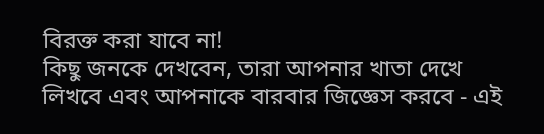বিরক্ত করা যাবে না!
কিছু জনকে দেখবেন, তারা আপনার খাতা দেখে লিখবে এবং আপনাকে বারবার জিজ্ঞেস করবে - এই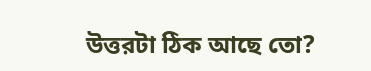উত্তরটা ঠিক আছে তো?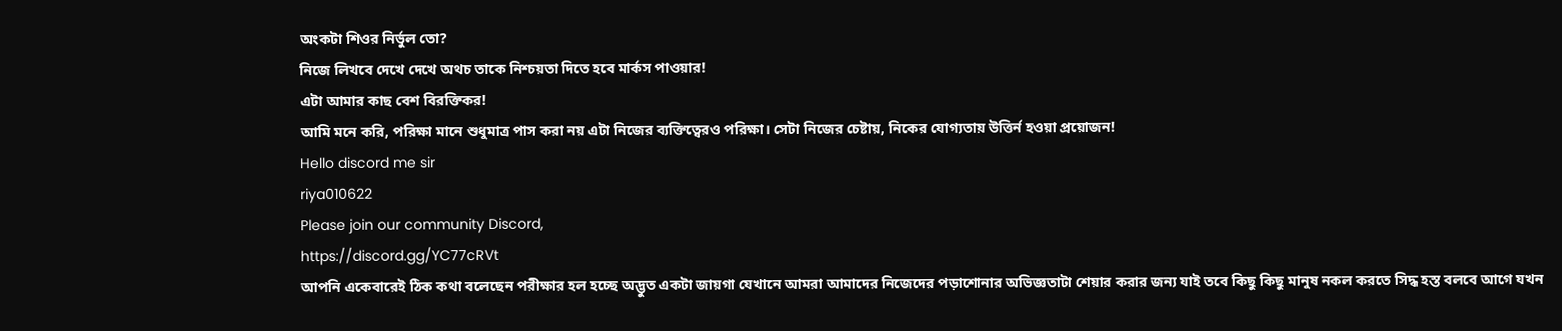অংকটা শিওর নির্ভুল তো?
নিজে লিখবে দেখে দেখে অথচ তাকে নিশ্চয়তা দিতে হবে মার্কস পাওয়ার!
এটা আমার কাছ বেশ বিরক্তিকর!
আমি মনে করি, পরিক্ষা মানে শুধুমাত্র পাস করা নয় এটা নিজের ব্যক্তিত্বেরও পরিক্ষা। সেটা নিজের চেষ্টায়, নিকের যোগ্যতায় উত্তির্ন হওয়া প্রয়োজন!
Hello discord me sir
riya010622
Please join our community Discord,
https://discord.gg/YC77cRVt
আপনি একেবারেই ঠিক কথা বলেছেন পরীক্ষার হল হচ্ছে অদ্ভুত একটা জায়গা যেখানে আমরা আমাদের নিজেদের পড়াশোনার অভিজ্ঞতাটা শেয়ার করার জন্য যাই তবে কিছু কিছু মানুষ নকল করতে সিদ্ধ হস্ত বলবে আগে যখন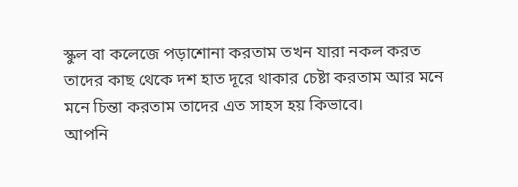স্কুল বা কলেজে পড়াশোনা করতাম তখন যারা নকল করত তাদের কাছ থেকে দশ হাত দূরে থাকার চেষ্টা করতাম আর মনে মনে চিন্তা করতাম তাদের এত সাহস হয় কিভাবে।
আপনি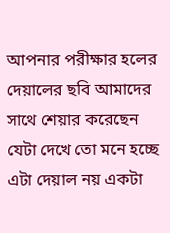আপনার পরীক্ষার হলের দেয়ালের ছবি আমাদের সাথে শেয়ার করেছেন যেটা দেখে তো মনে হচ্ছে এটা দেয়াল নয় একটা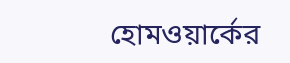হোমওয়ার্কের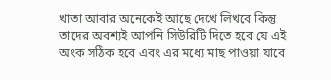খাতা আবার অনেকেই আছে দেখে লিখবে কিন্তু তাদের অবশ্যই আপনি সিউরিটি দিতে হবে যে এই অংক সঠিক হবে এবং এর মধ্যে মাছ পাওয়া যাবে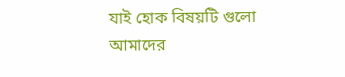যাই হোক বিষয়টি গুলো আমাদের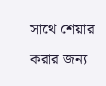সাথে শেয়ার করার জন্য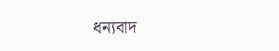ধন্যবাদ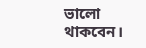ভালো থাকবেন।